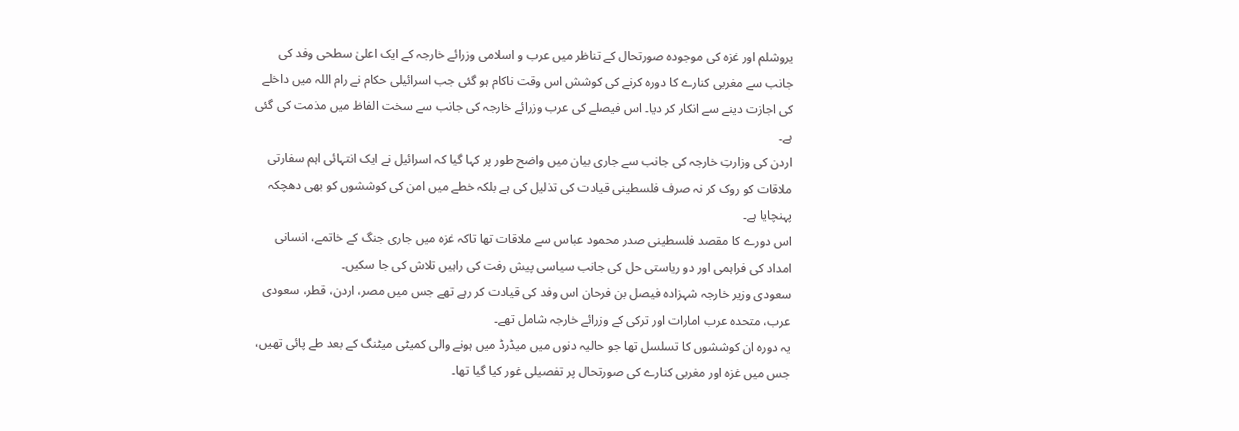یروشلم اور غزہ کی موجودہ صورتحال کے تناظر میں عرب و اسلامی وزرائے خارجہ کے ایک اعلیٰ سطحی وفد کی جانب سے مغربی کنارے کا دورہ کرنے کی کوشش اس وقت ناکام ہو گئی جب اسرائیلی حکام نے رام اللہ میں داخلے کی اجازت دینے سے انکار کر دیا۔ اس فیصلے کی عرب وزرائے خارجہ کی جانب سے سخت الفاظ میں مذمت کی گئی ہے۔
اردن کی وزارتِ خارجہ کی جانب سے جاری بیان میں واضح طور پر کہا گیا کہ اسرائیل نے ایک انتہائی اہم سفارتی ملاقات کو روک کر نہ صرف فلسطینی قیادت کی تذلیل کی ہے بلکہ خطے میں امن کی کوششوں کو بھی دھچکہ پہنچایا ہے۔
اس دورے کا مقصد فلسطینی صدر محمود عباس سے ملاقات تھا تاکہ غزہ میں جاری جنگ کے خاتمے، انسانی امداد کی فراہمی اور دو ریاستی حل کی جانب سیاسی پیش رفت کی راہیں تلاش کی جا سکیں۔
سعودی وزیر خارجہ شہزادہ فیصل بن فرحان اس وفد کی قیادت کر رہے تھے جس میں مصر، اردن، قطر، سعودی عرب، متحدہ عرب امارات اور ترکی کے وزرائے خارجہ شامل تھے۔
یہ دورہ ان کوششوں کا تسلسل تھا جو حالیہ دنوں میں میڈرڈ میں ہونے والی کمیٹی میٹنگ کے بعد طے پائی تھیں، جس میں غزہ اور مغربی کنارے کی صورتحال پر تفصیلی غور کیا گیا تھا۔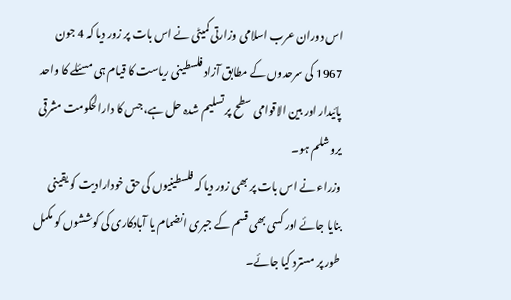اس دوران عرب اسلامی وزارتی کمیٹی نے اس بات پر زور دیا کہ 4 جون 1967 کی سرحدوں کے مطابق آزاد فلسطینی ریاست کا قیام ہی مسئلے کا واحد پائیدار اور بین الاقوامی سطح پر تسلیم شدہ حل ہے، جس کا دارالحکومت مشرقی یروشلم ہو۔
وزراء نے اس بات پر بھی زور دیا کہ فلسطینیوں کی حق خودارادیت کو یقینی بنایا جائے اور کسی بھی قسم کے جبری انضمام یا آبادکاری کی کوششوں کو مکمل طور پر مسترد کیا جائے۔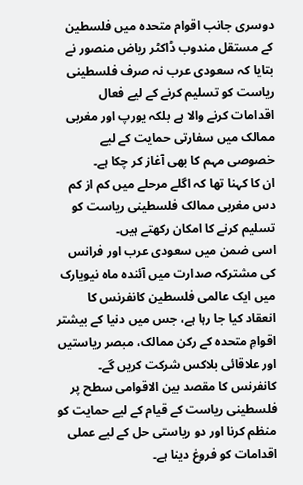دوسری جانب اقوام متحدہ میں فلسطین کے مستقل مندوب ڈاکٹر ریاض منصور نے بتایا کہ سعودی عرب نہ صرف فلسطینی ریاست کو تسلیم کرنے کے لیے فعال اقدامات کرنے والا ہے بلکہ یورپ اور مغربی ممالک میں سفارتی حمایت کے لیے خصوصی مہم کا بھی آغاز کر چکا ہے۔
ان کا کہنا تھا کہ اگلے مرحلے میں کم از کم دس مغربی ممالک فلسطینی ریاست کو تسلیم کرنے کا امکان رکھتے ہیں۔
اسی ضمن میں سعودی عرب اور فرانس کی مشترکہ صدارت میں آئندہ ماہ نیویارک میں ایک عالمی فلسطین کانفرنس کا انعقاد کیا جا رہا ہے، جس میں دنیا کے بیشتر اقوامِ متحدہ کے رکن ممالک، مبصر ریاستیں اور علاقائی بلاکس شرکت کریں گے۔
کانفرنس کا مقصد بین الاقوامی سطح پر فلسطینی ریاست کے قیام کے لیے حمایت کو منظم کرنا اور دو ریاستی حل کے لیے عملی اقدامات کو فروغ دینا ہے۔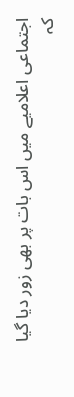اجتماعی اعلامیے میں اس بات پر بھی زور دیا گیا کہ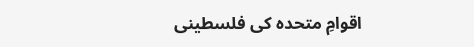اقوامِ متحدہ کی فلسطینی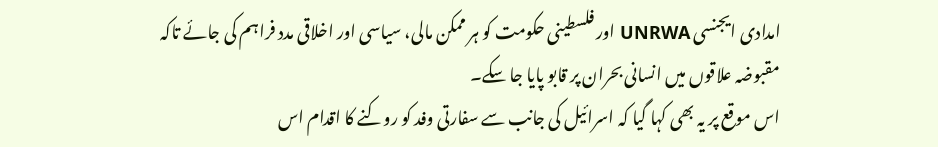امدادی ایجنسی UNRWA اور فلسطینی حکومت کو ہر ممکن مالی، سیاسی اور اخلاقی مدد فراہم کی جائے تاکہ مقبوضہ علاقوں میں انسانی بحران پر قابو پایا جا سکے۔
اس موقع پر یہ بھی کہا گیا کہ اسرائیل کی جانب سے سفارتی وفد کو روکنے کا اقدام اس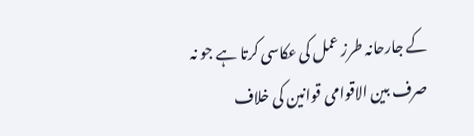کے جارحانہ طرز عمل کی عکاسی کرتا ہے جو نہ صرف بین الاقوامی قوانین کی خلاف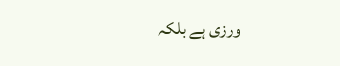ورزی ہے بلکہ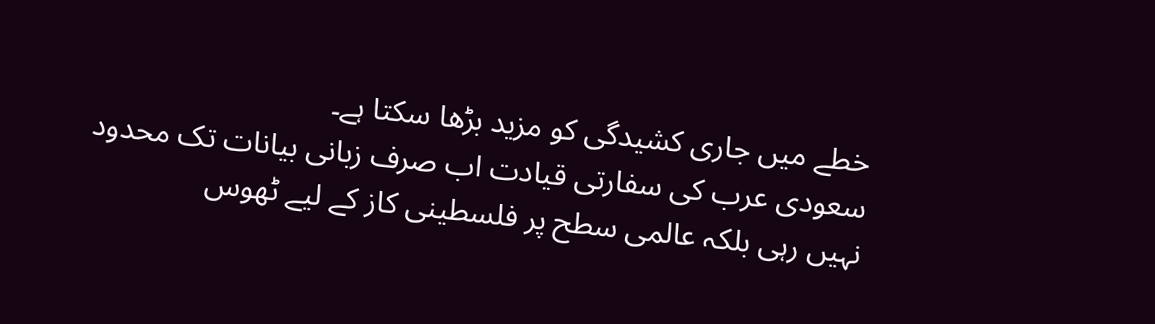خطے میں جاری کشیدگی کو مزید بڑھا سکتا ہے۔
سعودی عرب کی سفارتی قیادت اب صرف زبانی بیانات تک محدود نہیں رہی بلکہ عالمی سطح پر فلسطینی کاز کے لیے ٹھوس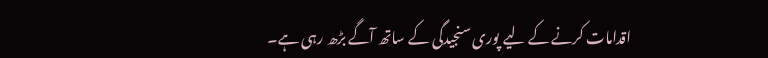اقدامات کرنے کے لیے پوری سنجیدگی کے ساتھ آگے بڑھ رہی ہے۔